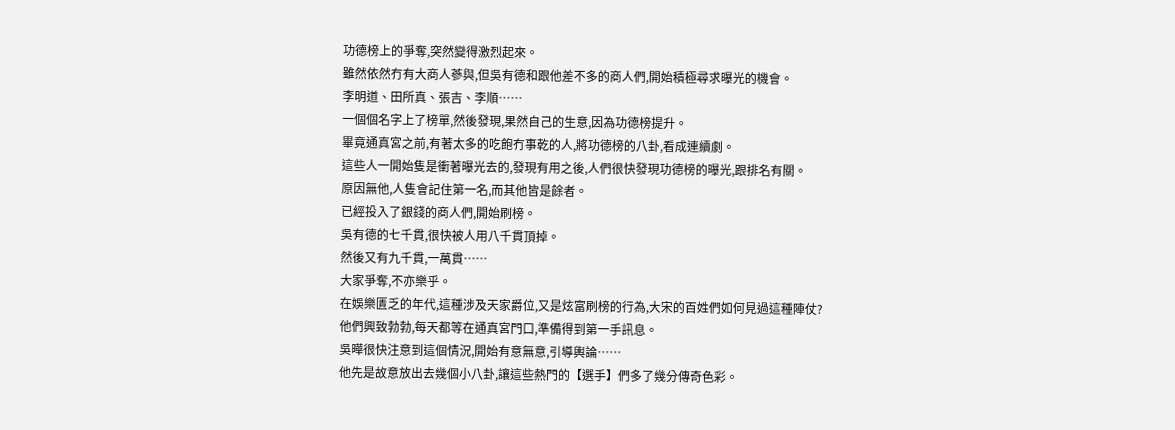功德榜上的爭奪,突然變得激烈起來。
雖然依然冇有大商人蔘與,但吳有德和跟他差不多的商人們,開始積極尋求曝光的機會。
李明道、田所真、張吉、李順……
一個個名字上了榜單,然後發現,果然自己的生意,因為功德榜提升。
畢竟通真宮之前,有著太多的吃飽冇事乾的人,將功德榜的八卦,看成連續劇。
這些人一開始隻是衝著曝光去的,發現有用之後,人們很快發現功德榜的曝光,跟排名有關。
原因無他,人隻會記住第一名,而其他皆是餘者。
已經投入了銀錢的商人們,開始刷榜。
吳有德的七千貫,很快被人用八千貫頂掉。
然後又有九千貫,一萬貫……
大家爭奪,不亦樂乎。
在娛樂匱乏的年代,這種涉及天家爵位,又是炫富刷榜的行為,大宋的百姓們如何見過這種陣仗?
他們興致勃勃,每天都等在通真宮門口,準備得到第一手訊息。
吳曄很快注意到這個情況,開始有意無意,引導輿論……
他先是故意放出去幾個小八卦,讓這些熱門的【選手】們多了幾分傳奇色彩。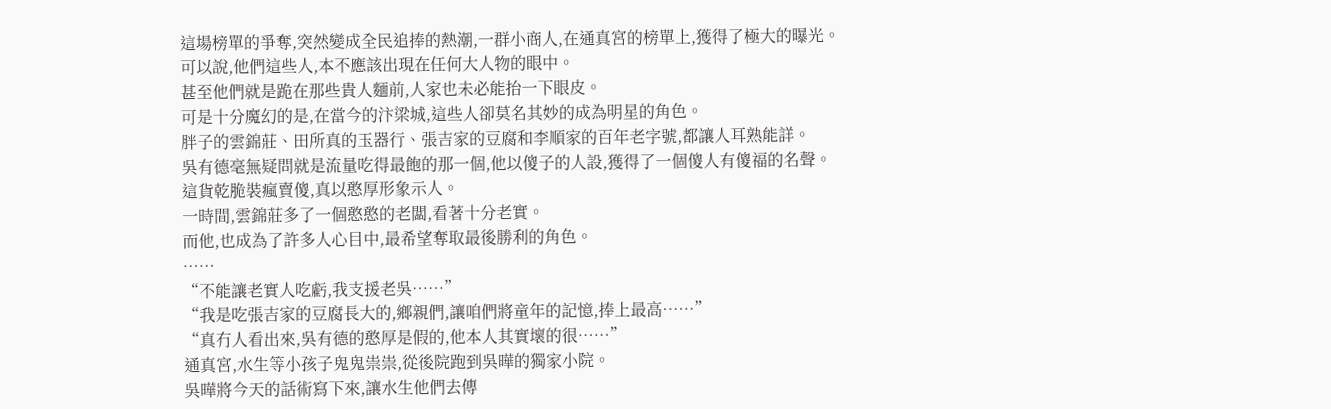這場榜單的爭奪,突然變成全民追捧的熱潮,一群小商人,在通真宮的榜單上,獲得了極大的曝光。
可以說,他們這些人,本不應該出現在任何大人物的眼中。
甚至他們就是跪在那些貴人麵前,人家也未必能抬一下眼皮。
可是十分魔幻的是,在當今的汴梁城,這些人卻莫名其妙的成為明星的角色。
胖子的雲錦莊、田所真的玉器行、張吉家的豆腐和李順家的百年老字號,都讓人耳熟能詳。
吳有德毫無疑問就是流量吃得最飽的那一個,他以傻子的人設,獲得了一個傻人有傻福的名聲。
這貨乾脆裝瘋賣傻,真以憨厚形象示人。
一時間,雲錦莊多了一個憨憨的老闆,看著十分老實。
而他,也成為了許多人心目中,最希望奪取最後勝利的角色。
……
“不能讓老實人吃虧,我支援老吳……”
“我是吃張吉家的豆腐長大的,鄉親們,讓咱們將童年的記憶,捧上最高……”
“真冇人看出來,吳有德的憨厚是假的,他本人其實壞的很……”
通真宮,水生等小孩子鬼鬼祟祟,從後院跑到吳曄的獨家小院。
吳曄將今天的話術寫下來,讓水生他們去傳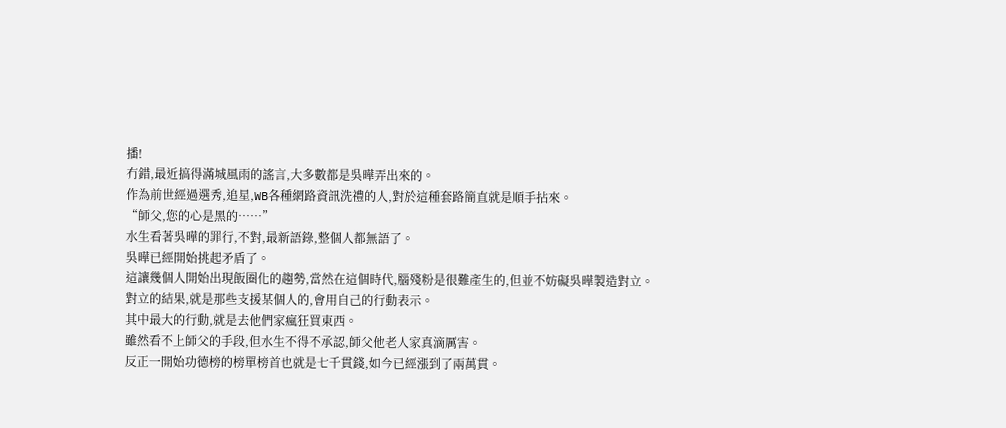播!
冇錯,最近搞得滿城風雨的謠言,大多數都是吳曄弄出來的。
作為前世經過選秀,追星,WB各種網路資訊洗禮的人,對於這種套路簡直就是順手拈來。
“師父,您的心是黑的……”
水生看著吳曄的罪行,不對,最新語錄,整個人都無語了。
吳曄已經開始挑起矛盾了。
這讓幾個人開始出現飯圈化的趨勢,當然在這個時代,腦殘粉是很難產生的,但並不妨礙吳曄製造對立。
對立的結果,就是那些支援某個人的,會用自己的行動表示。
其中最大的行動,就是去他們家瘋狂買東西。
雖然看不上師父的手段,但水生不得不承認,師父他老人家真滴厲害。
反正一開始功德榜的榜單榜首也就是七千貫錢,如今已經漲到了兩萬貫。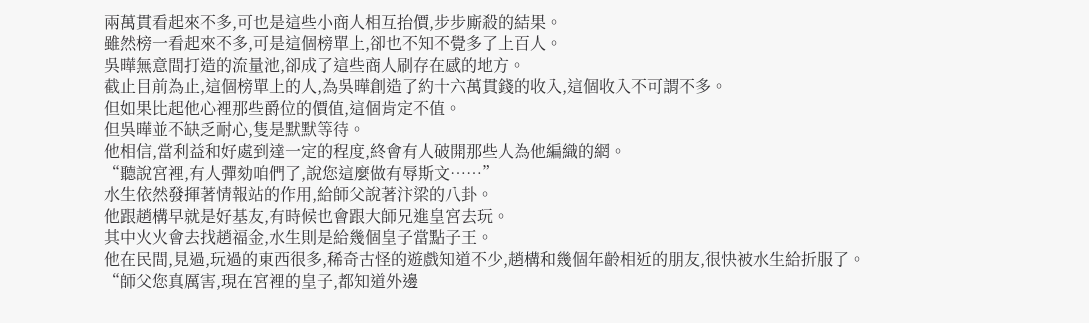兩萬貫看起來不多,可也是這些小商人相互抬價,步步廝殺的結果。
雖然榜一看起來不多,可是這個榜單上,卻也不知不覺多了上百人。
吳曄無意間打造的流量池,卻成了這些商人刷存在感的地方。
截止目前為止,這個榜單上的人,為吳曄創造了約十六萬貫錢的收入,這個收入不可謂不多。
但如果比起他心裡那些爵位的價值,這個肯定不值。
但吳曄並不缺乏耐心,隻是默默等待。
他相信,當利益和好處到達一定的程度,終會有人破開那些人為他編織的網。
“聽說宮裡,有人彈劾咱們了,說您這麼做有辱斯文……”
水生依然發揮著情報站的作用,給師父說著汴梁的八卦。
他跟趙構早就是好基友,有時候也會跟大師兄進皇宮去玩。
其中火火會去找趙福金,水生則是給幾個皇子當點子王。
他在民間,見過,玩過的東西很多,稀奇古怪的遊戲知道不少,趙構和幾個年齡相近的朋友,很快被水生給折服了。
“師父您真厲害,現在宮裡的皇子,都知道外邊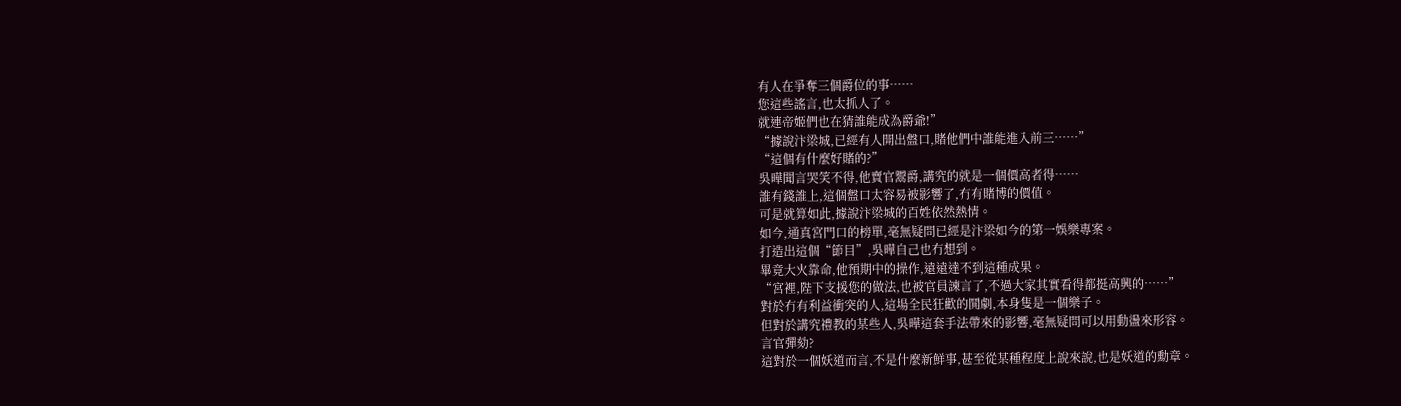有人在爭奪三個爵位的事……
您這些謠言,也太抓人了。
就連帝姬們也在猜誰能成為爵爺!”
“據說汴梁城,已經有人開出盤口,賭他們中誰能進入前三……”
“這個有什麼好賭的?”
吳曄聞言哭笑不得,他賣官鬻爵,講究的就是一個價高者得……
誰有錢誰上,這個盤口太容易被影響了,冇有賭博的價值。
可是就算如此,據說汴梁城的百姓依然熱情。
如今,通真宮門口的榜單,毫無疑問已經是汴梁如今的第一娛樂專案。
打造出這個“節目”,吳曄自己也冇想到。
畢竟大火靠命,他預期中的操作,遠遠達不到這種成果。
“宮裡,陛下支援您的做法,也被官員諫言了,不過大家其實看得都挺高興的……”
對於冇有利益衝突的人,這場全民狂歡的鬨劇,本身隻是一個樂子。
但對於講究禮教的某些人,吳曄這套手法帶來的影響,毫無疑問可以用動盪來形容。
言官彈劾?
這對於一個妖道而言,不是什麼新鮮事,甚至從某種程度上說來說,也是妖道的勳章。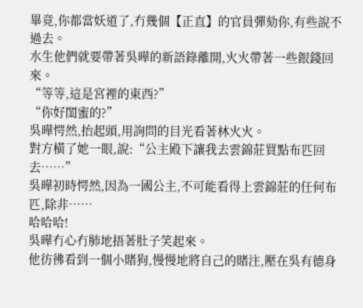畢竟,你都當妖道了,冇幾個【正直】的官員彈劾你,有些說不過去。
水生他們就要帶著吳曄的新語錄離開,火火帶著一些銀錢回來。
“等等,這是宮裡的東西?”
“你好閨蜜的?”
吳曄愕然,抬起頭,用詢問的目光看著林火火。
對方橫了她一眼,說:“公主殿下讓我去雲錦莊買點布匹回去……”
吳曄初時愕然,因為一國公主,不可能看得上雲錦莊的任何布匹,除非……
哈哈哈!
吳曄冇心冇肺地捂著肚子笑起來。
他彷彿看到一個小賭狗,慢慢地將自己的賭注,壓在吳有德身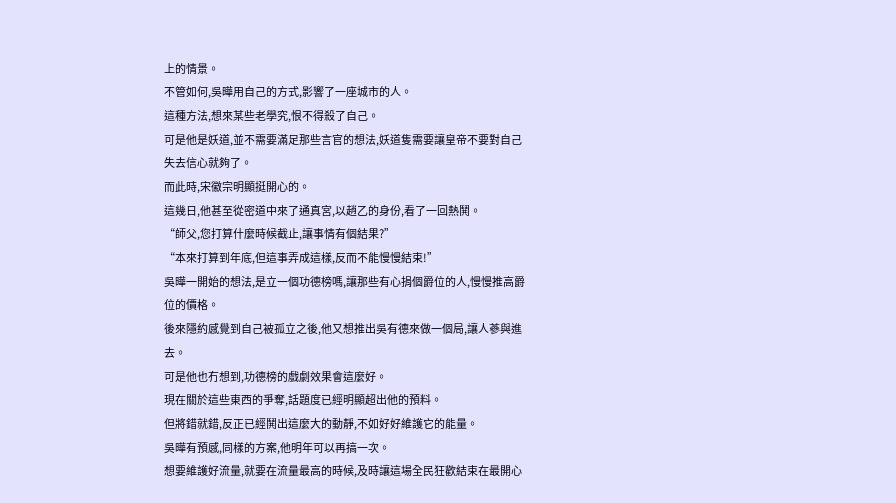上的情景。
不管如何,吳曄用自己的方式,影響了一座城市的人。
這種方法,想來某些老學究,恨不得殺了自己。
可是他是妖道,並不需要滿足那些言官的想法,妖道隻需要讓皇帝不要對自己失去信心就夠了。
而此時,宋徽宗明顯挺開心的。
這幾日,他甚至從密道中來了通真宮,以趙乙的身份,看了一回熱鬨。
“師父,您打算什麼時候截止,讓事情有個結果?”
“本來打算到年底,但這事弄成這樣,反而不能慢慢結束!”
吳曄一開始的想法,是立一個功德榜嗎,讓那些有心捐個爵位的人,慢慢推高爵位的價格。
後來隱約感覺到自己被孤立之後,他又想推出吳有德來做一個局,讓人蔘與進去。
可是他也冇想到,功德榜的戲劇效果會這麼好。
現在關於這些東西的爭奪,話題度已經明顯超出他的預料。
但將錯就錯,反正已經鬨出這麼大的動靜,不如好好維護它的能量。
吳曄有預感,同樣的方案,他明年可以再搞一次。
想要維護好流量,就要在流量最高的時候,及時讓這場全民狂歡結束在最開心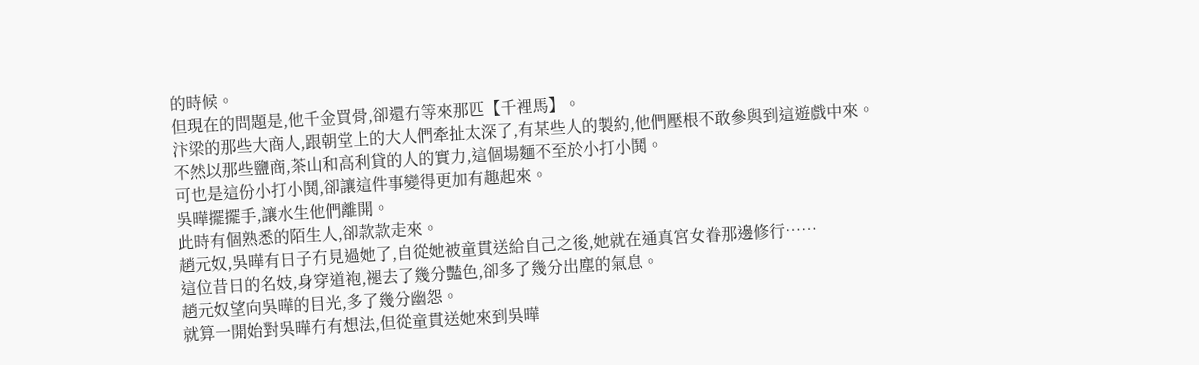的時候。
但現在的問題是,他千金買骨,卻還冇等來那匹【千裡馬】。
汴梁的那些大商人,跟朝堂上的大人們牽扯太深了,有某些人的製約,他們壓根不敢參與到這遊戲中來。
不然以那些鹽商,茶山和高利貸的人的實力,這個場麵不至於小打小鬨。
可也是這份小打小鬨,卻讓這件事變得更加有趣起來。
吳曄擺擺手,讓水生他們離開。
此時有個熟悉的陌生人,卻款款走來。
趙元奴,吳曄有日子冇見過她了,自從她被童貫送給自己之後,她就在通真宮女眷那邊修行……
這位昔日的名妓,身穿道袍,褪去了幾分豔色,卻多了幾分出塵的氣息。
趙元奴望向吳曄的目光,多了幾分幽怨。
就算一開始對吳曄冇有想法,但從童貫送她來到吳曄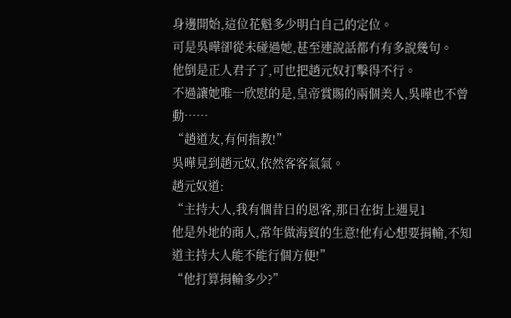身邊開始,這位花魁多少明白自己的定位。
可是吳曄卻從未碰過她,甚至連說話都冇有多說幾句。
他倒是正人君子了,可也把趙元奴打擊得不行。
不過讓她唯一欣慰的是,皇帝賞賜的兩個美人,吳曄也不曾動……
“趙道友,有何指教!”
吳曄見到趙元奴,依然客客氣氣。
趙元奴道:
“主持大人,我有個昔日的恩客,那日在街上遇見1
他是外地的商人,常年做海貿的生意!他有心想要捐輸,不知道主持大人能不能行個方便!”
“他打算捐輸多少?”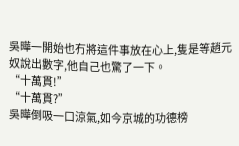吳曄一開始也冇將這件事放在心上,隻是等趙元奴說出數字,他自己也驚了一下。
“十萬貫!”
“十萬貫?”
吳曄倒吸一口涼氣,如今京城的功德榜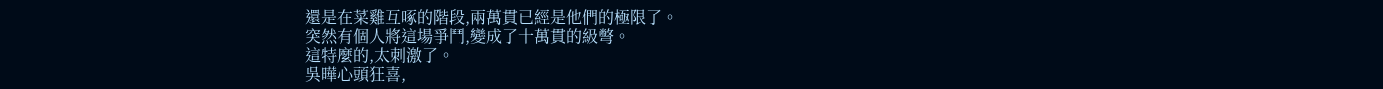還是在菜雞互啄的階段,兩萬貫已經是他們的極限了。
突然有個人將這場爭鬥,變成了十萬貫的級彆。
這特麼的,太刺激了。
吳曄心頭狂喜,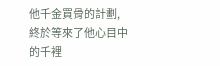他千金買骨的計劃,終於等來了他心目中的千裡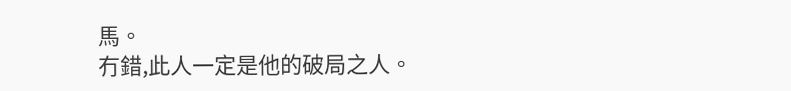馬。
冇錯,此人一定是他的破局之人。